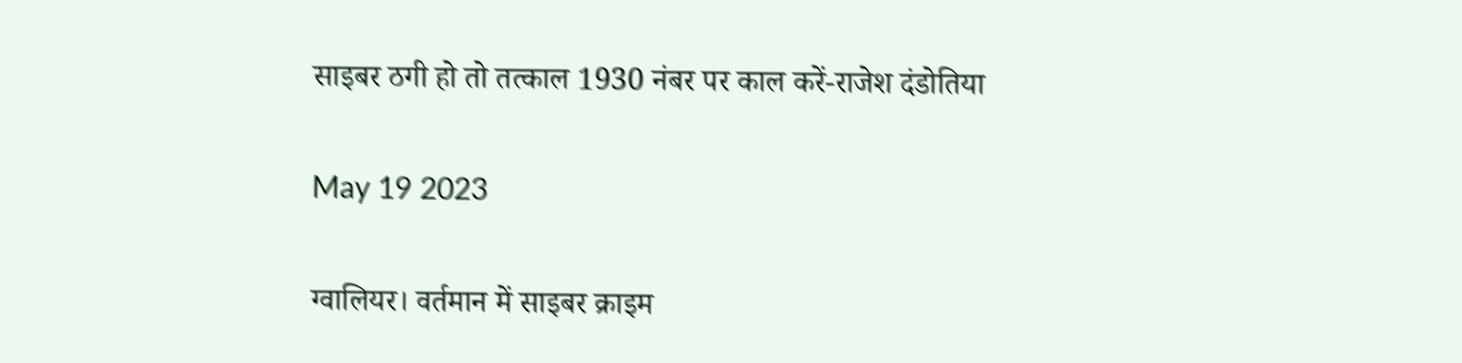साइबर ठगी हो तो तत्काल 1930 नंबर पर काल करें-राजेश दंडोतिया

May 19 2023

ग्वालियर। वर्तमान में साइबर क्राइम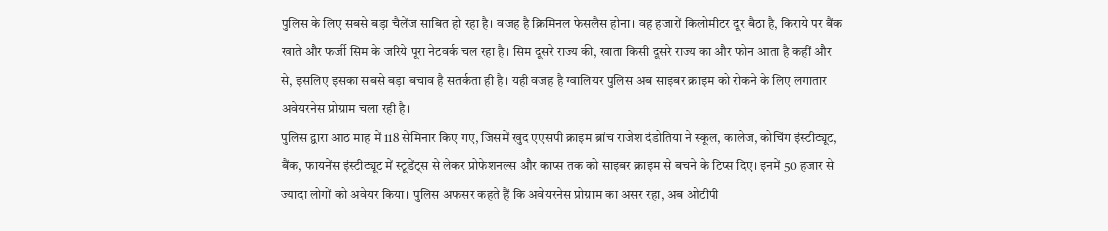पुलिस के लिए सबसे बड़ा चैलेंज साबित हो रहा है। वजह है क्रिमिनल फेसलैस होना। वह हजारों किलोमीटर दूर बैठा है, किराये पर बैंक खाते और फर्जी सिम के जरिये पूरा नेटवर्क चल रहा है। सिम दूसरे राज्य की, खाता किसी दूसरे राज्य का और फोन आता है कहीं और से, इसलिए इसका सबसे बड़ा बचाव है सतर्कता ही है। यही वजह है ग्वालियर पुलिस अब साइबर क्राइम को रोकने के लिए लगातार अवेयरनेस प्रोग्राम चला रही है।
पुलिस द्वारा आठ माह में 118 सेमिनार किए गए, जिसमें खुद एएसपी क्राइम ब्रांच राजेश दंडोतिया ने स्कूल, कालेज, कोचिंग इंस्टीट्यूट, बैंक, फायनेंस इंस्टीट्यूट में स्टूडेंट्स से लेकर प्रोफेशनल्स और काप्स तक को साइबर क्राइम से बचने के टिप्स दिए। इनमें 50 हजार से ज्यादा लोगों को अवेयर किया। पुलिस अफसर कहते हैं कि अवेयरनेस प्रोग्राम का असर रहा, अब ओटीपी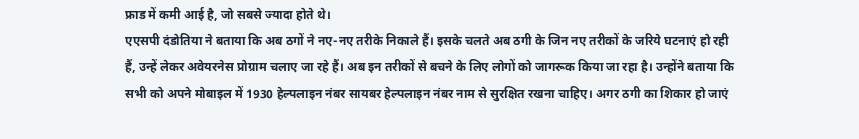फ्राड में कमी आई है, जो सबसे ज्यादा होते थे।
एएसपी दंडोतिया ने बताया कि अब ठगों ने नए-नए तरीके निकाले हैं। इसके चलते अब ठगी के जिन नए तरीकों के जरिये घटनाएं हो रही हैं, उन्हें लेकर अवेयरनेस प्रोग्राम चलाए जा रहे हैं। अब इन तरीकों से बचने के लिए लोगों को जागरूक किया जा रहा है। उन्होंने बताया कि सभी को अपने मोबाइल में 1930 हेल्पलाइन नंबर सायबर हेल्पलाइन नंबर नाम से सुरक्षित रखना चाहिए। अगर ठगी का शिकार हो जाएं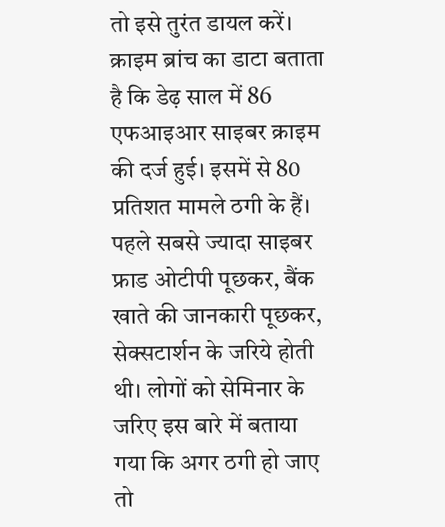तो इसे तुरंत डायल करें।
क्राइम ब्रांच का डाटा बताता है कि डेढ़ साल में 86 एफआइआर साइबर क्राइम की दर्ज हुई। इसमें से 80 प्रतिशत मामले ठगी के हैं। पहले सबसे ज्यादा साइबर फ्राड ओटीपी पूछकर, बैंक खाते की जानकारी पूछकर, सेक्सटार्शन के जरिये होती थी। लोगों को सेमिनार के जरिए इस बारे में बताया गया कि अगर ठगी हो जाए तो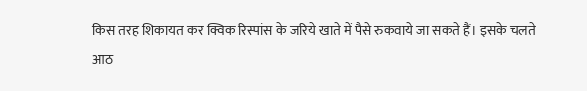किस तरह शिकायत कर क्विक रिस्पांस के जरिये खाते में पैसे रुकवाये जा सकते हैं। इसके चलते आठ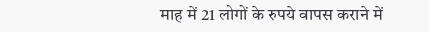माह में 21 लोगों के रुपये वापस कराने में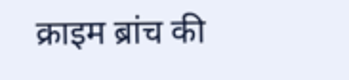क्राइम ब्रांच की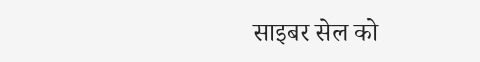साइबर सेल को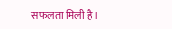सफलता मिली है।